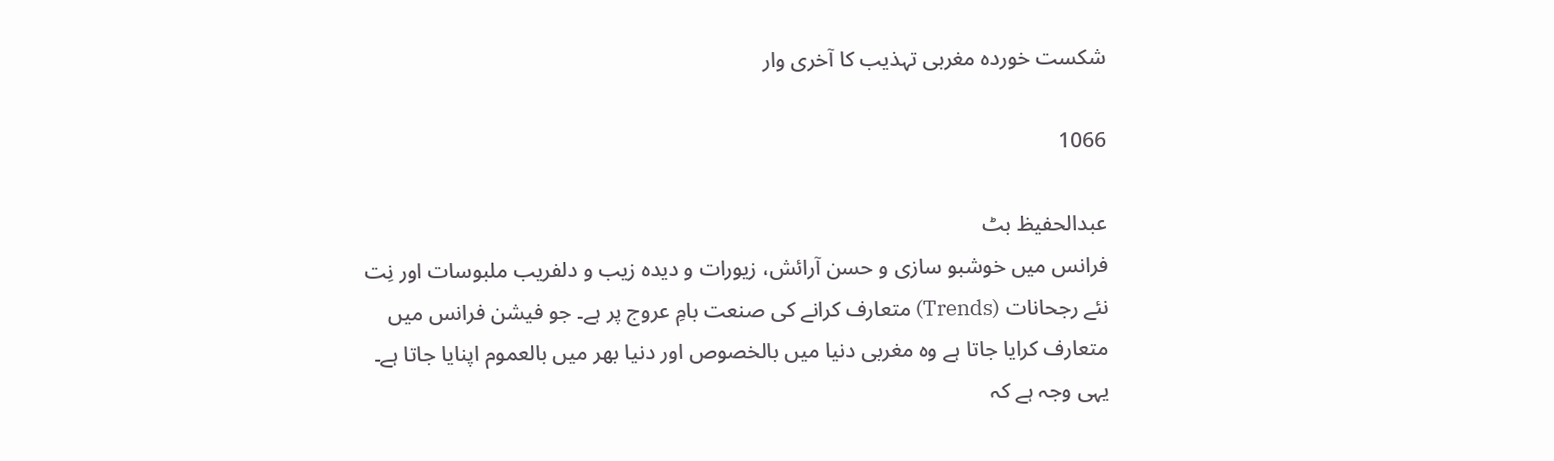شکست خوردہ مغربی تہذیب کا آخری وار

1066

عبدالحفیظ بٹ
فرانس میں خوشبو سازی و حسن آرائش، زیورات و دیدہ زیب و دلفریب ملبوسات اور نِت نئے رجحانات (Trends) متعارف کرانے کی صنعت بامِ عروج پر ہے۔ جو فیشن فرانس میں متعارف کرایا جاتا ہے وہ مغربی دنیا میں بالخصوص اور دنیا بھر میں بالعموم اپنایا جاتا ہے۔ یہی وجہ ہے کہ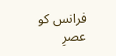فرانس کو عصرِ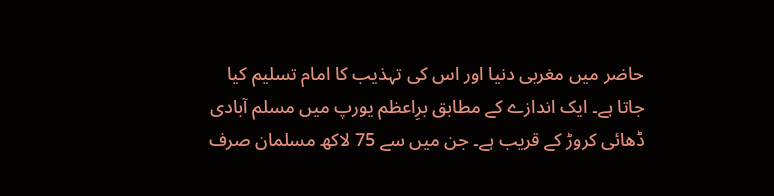حاضر میں مغربی دنیا اور اس کی تہذیب کا امام تسلیم کیا جاتا ہے۔ ایک اندازے کے مطابق برِاعظم یورپ میں مسلم آبادی ڈھائی کروڑ کے قریب ہے۔ جن میں سے 75 لاکھ مسلمان صرف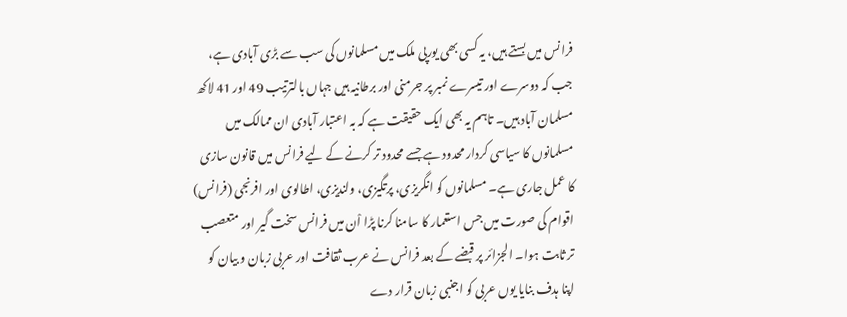فرانس میں بستے ہیں، یہ کسی بھی یورپی ملک میں مسلمانوں کی سب سے بڑی آبادی ہے، جب کہ دوسرے اور تیسرے نمبر پر جرمنی اور برطانیہ ہیں جہاں بالترتیب 49 اور 41 لاکھ مسلمان آباد ہیں۔ تاہم یہ بھی ایک حقیقت ہے کہ بہ اعتبار آبادی ان ممالک میں مسلمانوں کا سیاسی کردار محدود ہے جسے محدود تر کرنے کے لیے فرانس میں قانون سازی کا عمل جاری ہے۔ مسلمانوں کو انگریزی، پرتگیزی، ولندیزی، اطالوی اور افرنجی (فرانس) اقوام کی صورت میں جس استعمار کا سامنا کرنا پڑا اْن میں فرانس سخت گیر اور متعصب تر ثابت ہوا۔ الجزائر پر قبضے کے بعد فرانس نے عرب ثقافت اور عربی زبان و بیان کو اپنا ہدف بنایا یوں عربی کو اجنبی زبان قرار دے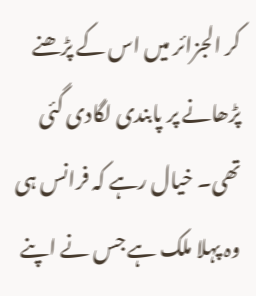کر الجزائر میں اس کے پڑھنے پڑھانے پر پابندی لگادی گئی تھی۔ خیال رہے کہ فرانس ہی وہ پہلا ملک ہے جس نے اپنے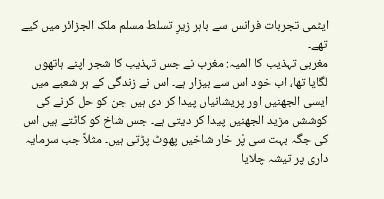ایٹمی تجربات فرانس سے باہر زیرِ تسلط مسلم ملک الجزائر میں کیے تھے۔
مغربی تہذیب کا المیہ: مغرب نے جس تہذیب کا شجر اپنے ہاتھوں لگایا تھا، اب خود اس سے بیزار ہے۔ اس نے زندگی کے ہر شعبے میں ایسی الجھنیں اور پریشانیاں پیدا کر دی ہیں جن کو حل کرنے کی کوششں مزید الجھنیں پیدا کر دیتی ہے۔ جس شاخ کو کاٹتے ہیں اس کی جگہ بہت سی پْر خار شاخیں پھوٹ پڑتی ہیں۔ مثلاً جب سرمایہ داری پر تیشہ چلایا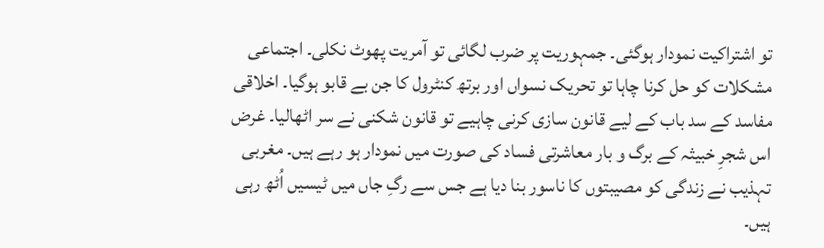تو اشتراکیت نمودار ہوگئی۔ جمہوریت پر ضرب لگائی تو آمریت پھوٹ نکلی۔ اجتماعی مشکلات کو حل کرنا چاہا تو تحریک نسواں اور برتھ کنٹرول کا جن بے قابو ہوگیا۔ اخلاقی مفاسد کے سد باب کے لیے قانون سازی کرنی چاہیے تو قانون شکنی نے سر اٹھالیا۔ غرض اس شجرِ خبیثہ کے برگ و بار معاشرتی فساد کی صورت میں نمودار ہو رہے ہیں۔ مغربی تہذیب نے زندگی کو مصیبتوں کا ناسور بنا دیا ہے جس سے رگِ جاں میں ٹیسیں اُٹھ رہی ہیں۔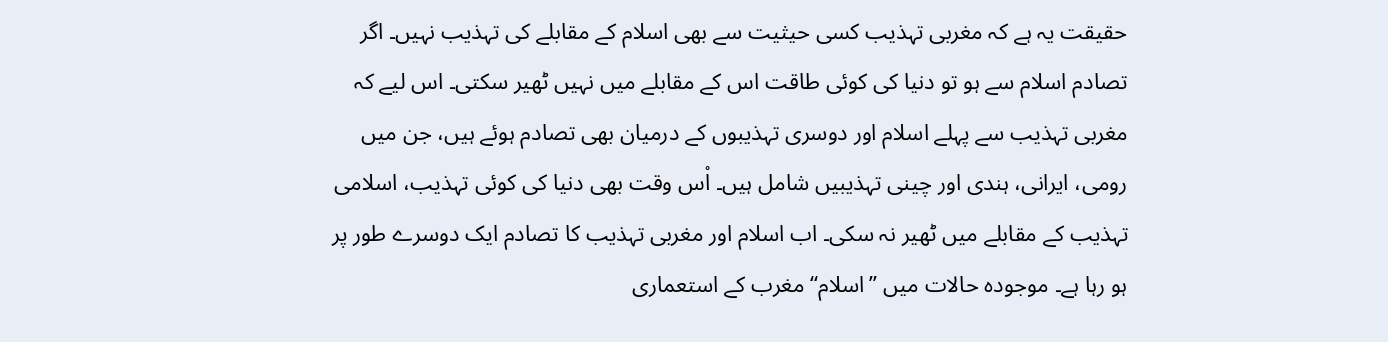حقیقت یہ ہے کہ مغربی تہذیب کسی حیثیت سے بھی اسلام کے مقابلے کی تہذیب نہیں۔ اگر تصادم اسلام سے ہو تو دنیا کی کوئی طاقت اس کے مقابلے میں نہیں ٹھیر سکتی۔ اس لیے کہ مغربی تہذیب سے پہلے اسلام اور دوسری تہذیبوں کے درمیان بھی تصادم ہوئے ہیں، جن میں رومی، ایرانی، ہندی اور چینی تہذیبیں شامل ہیں۔ اْس وقت بھی دنیا کی کوئی تہذیب، اسلامی تہذیب کے مقابلے میں ٹھیر نہ سکی۔ اب اسلام اور مغربی تہذیب کا تصادم ایک دوسرے طور پر ہو رہا ہے۔ موجودہ حالات میں ’’اسلام‘‘ مغرب کے استعماری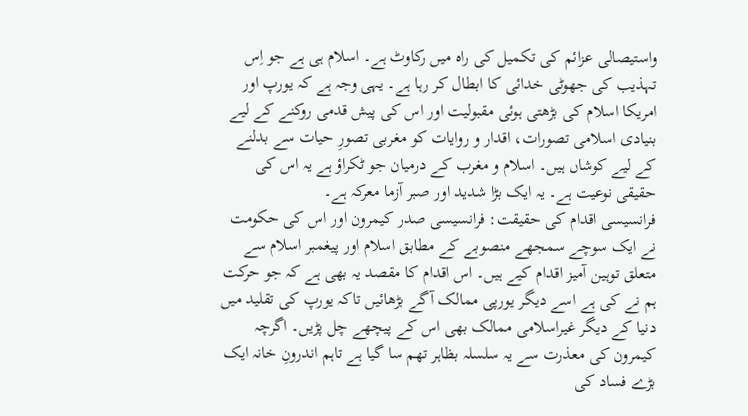واستیصالی عزائم کی تکمیل کی راہ میں رکاوٹ ہے۔ اسلام ہی ہے جو اِس تہذیب کی جھوٹی خدائی کا ابطال کر رہا ہے۔ یہی وجہ ہے کہ یورپ اور امریکا اسلام کی بڑھتی ہوئی مقبولیت اور اس کی پیش قدمی روکنے کے لیے بنیادی اسلامی تصورات، اقدار و روایات کو مغربی تصورِ حیات سے بدلنے کے لیے کوشاں ہیں۔ اسلام و مغرب کے درمیان جو ٹکراؤ ہے یہ اس کی حقیقی نوعیت ہے۔ یہ ایک بڑا شدید اور صبر آزما معرکہ ہے۔
فرانسیسی اقدام کی حقیقت: فرانسیسی صدر کیمرون اور اس کی حکومت نے ایک سوچے سمجھے منصوبے کے مطابق اسلام اور پیغمبر اسلام سے متعلق توہین آمیز اقدام کیے ہیں۔ اس اقدام کا مقصد یہ بھی ہے کہ جو حرکت ہم نے کی ہے اسے دیگر یورپی ممالک آگے بڑھائیں تاکہ یورپ کی تقلید میں دنیا کے دیگر غیراسلامی ممالک بھی اس کے پیچھے چل پڑیں۔ اگرچہ کیمرون کی معذرت سے یہ سلسلہ بظاہر تھم سا گیا ہے تاہم اندرونِ خانہ ایک بڑے فساد کی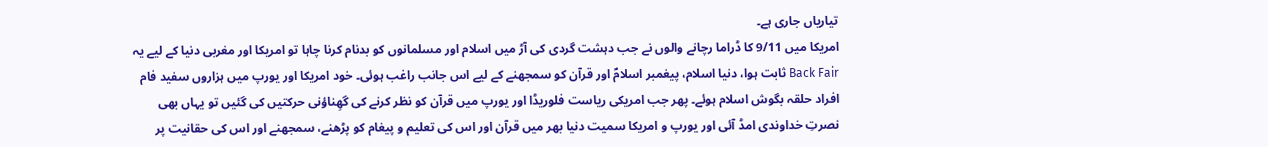تیاریاں جاری ہے۔
امریکا میں 9/11 کا ڈراما رچانے والوں نے جب دہشت گردی کی آڑ میں اسلام اور مسلمانوں کو بدنام کرنا چاہا تو امریکا اور مغربی دنیا کے لیے یہ Back Fair ثابت ہوا، دنیا اسلام، پیغمبر اسلامؐ اور قرآن کو سمجھنے کے لیے اس جانب راغب ہوئی۔ خود امریکا اور یورپ میں ہزاروں سفید فام افراد حلقہ بگوش اسلام ہوئے۔ پھر جب امریکی ریاست فلوریڈا اور یورپ میں قرآن کو نظر کرنے کی گھِناؤنی حرکتیں کی گئیں تو یہاں بھی نصرتِ خداوندی امڈ آئی اور یورپ و امریکا سمیت دنیا بھر میں قرآن اور اس کی تعلیم و پیغام کو پڑھنے، سمجھنے اور اس کی حقانیت پر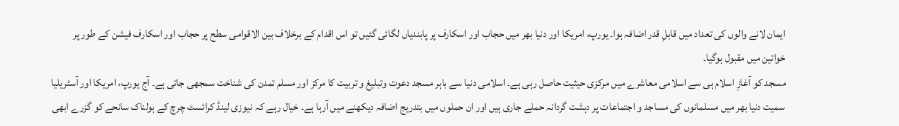ایمان لانے والوں کی تعداد میں قابلِ قدر اضافہ ہوا۔ یورپ، امریکا اور دنیا بھر میں حجاب اور اسکارف پر پابندیاں لگائی گئیں تو اس اقدام کے برخلاف بین الاقوامی سطح پر حجاب اور اسکارف فیشن کے طور پر خواتین میں مقبول ہوگیا۔
مسجد کو آغازِ اسلام ہی سے اسلامی معاشرے میں مرکزی حیثیت حاصل رہی ہے۔ اسلامی دنیا سے باہر مسجد دعوت وتبلیغ و تربیت کا مرکز اور مسلم تمدن کی شناخت سمجھی جاتی ہے۔ آج یورپ، امریکا اور آسٹریلیا سمیت دنیا بھر میں مسلمانوں کی مساجد و اجتماعات پر دہشت گردانہ حملے جاری ہیں اور ان حملوں میں بتدریج اضافہ دیکھنے میں آرہا ہے۔ خیال رہے کہ نیوزی لینڈ کرائسٹ چرچ کے ہولناک سانحے کو گزرے ابھی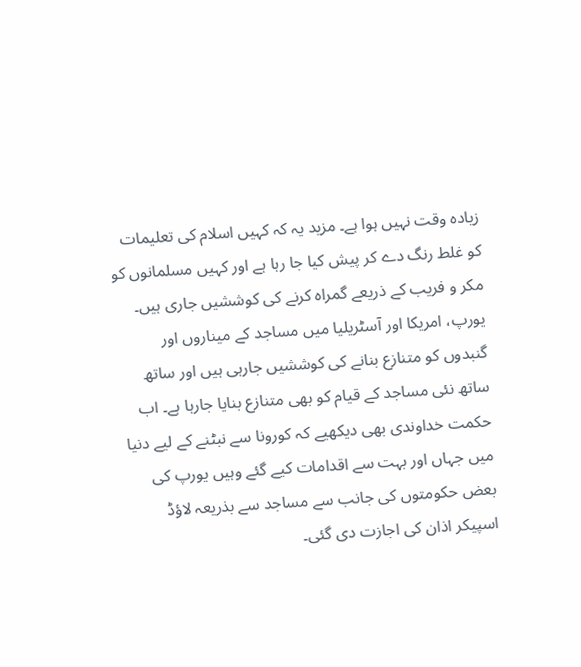زیادہ وقت نہیں ہوا ہے۔ مزید یہ کہ کہیں اسلام کی تعلیمات کو غلط رنگ دے کر پیش کیا جا رہا ہے اور کہیں مسلمانوں کو مکر و فریب کے ذریعے گمراہ کرنے کی کوششیں جاری ہیں۔ یورپ، امریکا اور آسٹریلیا میں مساجد کے میناروں اور گنبدوں کو متنازع بنانے کی کوششیں جارہی ہیں اور ساتھ ساتھ نئی مساجد کے قیام کو بھی متنازع بنایا جارہا ہے۔ اب حکمت خداوندی بھی دیکھیے کہ کورونا سے نبٹنے کے لیے دنیا میں جہاں اور بہت سے اقدامات کیے گئے وہیں یورپ کی بعض حکومتوں کی جانب سے مساجد سے بذریعہ لاؤڈ اسپیکر اذان کی اجازت دی گئی۔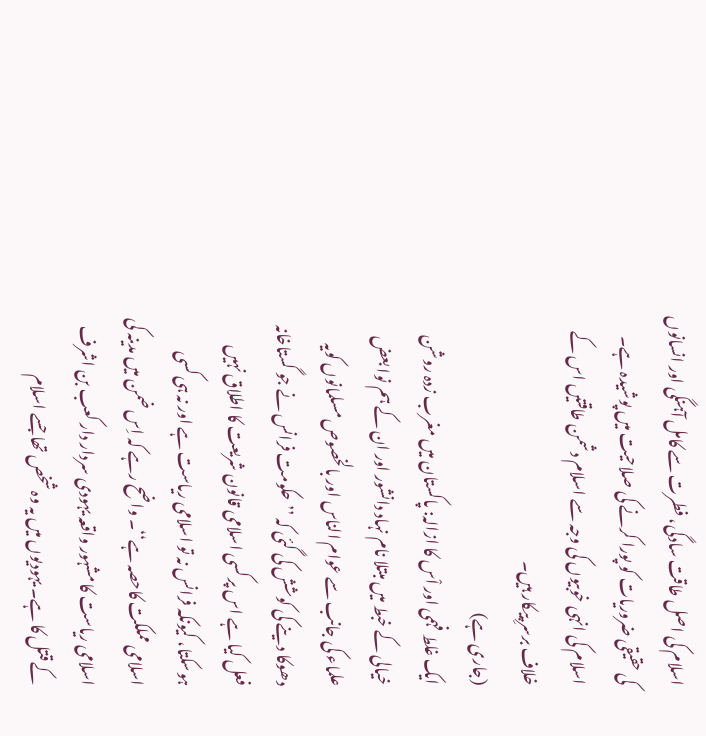اسلام کی اصل طاقت سادگی، فطرت سے کامل آہنگی اور انسانوں کی حقیقی ضروریات کو پورا کرنے کی صلاحیت میں پوشیدہ ہے۔ اسلام کی انہی خوبیوں کی وجہ سے اسلام دشمن طاقتیں اس کے خلاف برسرِ پیکار ہیں۔
(جاری ہے)
ایک غلط فہمی اور اْس کا ازالہ: پاکستان میں مغرب زدہ روشن خیالی کے خبط میں مبتلا نام نہاد دانشور اور ان کے ہم نوا بعض علماء کی جانب سے عوام الناس اور بالخصوص مسلمانوں کویہ دھوکا دینے کی کوشش کی گئی کہ ’’حکومت فرانس نے جو گستاخانہ فعل کیا ہے اس پر کسی اسلامی قانون شریعت کا اطلاق نہیں ہوسکتا، کیونکہ فرانس نہ تو اسلامی ریاست ہے اور نہ ہی کسی اسلامی مملکت کاحصہ ہے‘‘۔ واضح رہے کہ اِس ضمن میں مدینہ کی اسلامی ریاست کا مشہور واقعہ یہودی سردار دار کعب بن اشرف کے قتل کا ہے۔ یہودیوں میں یہ وہ شخص تھا جسے اسلام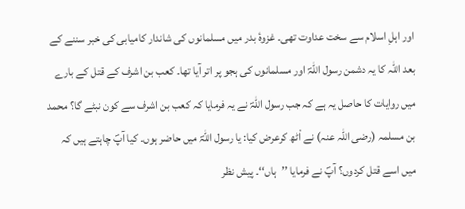اور اہلِ اسلام سے سخت عداوت تھی۔ غزوۂ بدر میں مسلمانوں کی شاندار کامیابی کی خبر سننے کے بعد اللہ کا یہ دشمن رسول اللہؐ اور مسلمانوں کی ہجو پر اتر آیا تھا۔ کعب بن اشرف کے قتل کے بارے میں روایات کا حاصل یہ ہے کہ جب رسول اللہؐ نے یہ فرمایا کہ کعب بن اشرف سے کون نبٹے گا؟ محمد بن مسلمہ (رضی اللہ عنہ) نے اْٹھ کرعرض کیا: یا رسول اللہؐ میں حاضر ہوں۔ کیا آپؐ چاہتے ہیں کہ میں اسے قتل کردوں؟ آپؐ نے فرمایا ’’ہاں‘‘۔ پیش نظر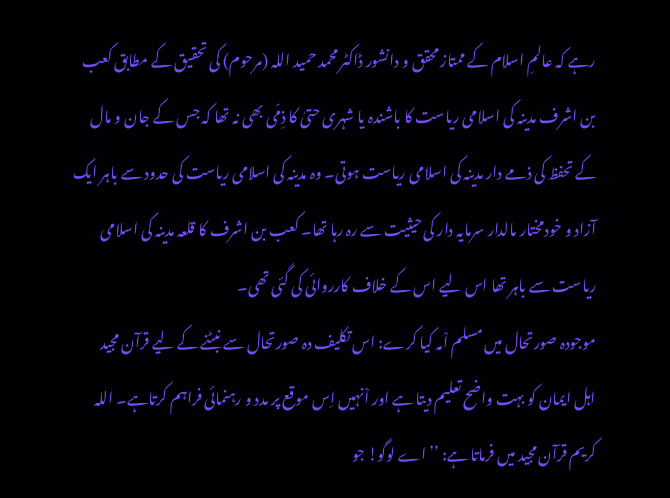رہے کہ عالمِ اسلام کے ممتاز محقق و دانشور ڈاکٹر محمد حمید اللہ (مرحوم) کی تحقیق کے مطابق کعب بن اشرف مدینہ کی اسلامی ریاست کا باشندہ یا شہری حتیٰ کا ذِمّی بھی نہ تھا کہ جس کے جان و مال کے تحفظ کی ذمے دار مدینہ کی اسلامی ریاست ہوتی۔ وہ مدینہ کی اسلامی ریاست کی حدود سے باہر ایک آزاد و خودمختار مالدار سرمایہ دار کی حیثیت سے رہ رہا تھا۔ کعب بن اشرف کا قلعہ مدینہ کی اسلامی ریاست سے باہر تھا اس لیے اس کے خلاف کارروائی کی گئی تھی۔
موجودہ صورتحال میں مسلم اْمہ کیا کرے: اس تکلیف دہ صورتحال سے نبٹنے کے لیے قرآن مجید اہل ایمان کو بہت واضح تعلیم دیتا ہے اور اْنہیں اِس موقع پر مدد و رہنمائی فراہم کرتاہے۔ اللہ کریم قرآن مجید میں فرماتا ہے: ’’اے لوگو! جو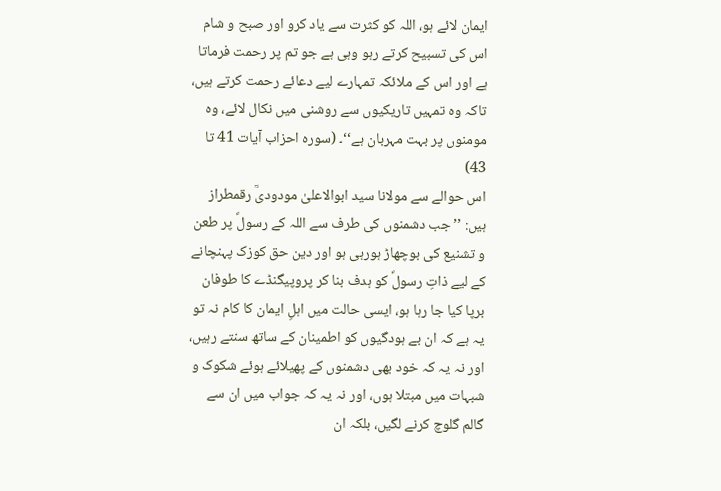ایمان لائے ہو، اللہ کو کثرت سے یاد کرو اور صبح و شام اس کی تسبیح کرتے رہو وہی ہے جو تم پر رحمت فرماتا ہے اور اس کے ملائکہ تمہارے لیے دعائے رحمت کرتے ہیں، تاکہ وہ تمہیں تاریکیوں سے روشنی میں نکال لائے، وہ مومنوں پر بہت مہربان ہے‘‘۔ (سورہ احزاب آیات 41 تا 43)
اس حوالے سے مولانا سید ابوالاعلیٰ مودودیؒ رقمطراز ہیں: ’’جب دشمنوں کی طرف سے اللہ کے رسولؐ پر طعن و تشنیع کی بوچھاڑ ہورہی ہو اور دین حق کوزک پہنچانے کے لیے ذاتِ رسولؐ کو ہدف بنا کر پروپیگنڈے کا طوفان برپا کیا جا رہا ہو، ایسی حالت میں اہلِ ایمان کا کام نہ تو یہ ہے کہ ان بے ہودگیوں کو اطمینان کے ساتھ سنتے رہیں، اور نہ یہ کہ خود بھی دشمنوں کے پھیلائے ہوئے شکوک و شبہات میں مبتلا ہوں، اور نہ یہ کہ جواب میں ان سے گالم گلوچ کرنے لگیں، بلکہ ان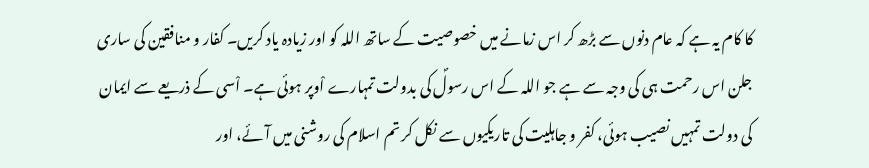کا کام یہ ہے کہ عام دنوں سے بڑھ کر اس زمانے میں خصوصیت کے ساتھ اللہ کو اور زیادہ یاد کریں۔ کفار و منافقین کی ساری جلن اس رحمت ہی کی وجہ سے ہے جو اللہ کے اس رسولؐ کی بدولت تمہارے اْوپر ہوئی ہے۔ اْسی کے ذریعے سے ایمان کی دولت تمہیں نصیب ہوئی، کفر و جاہلیت کی تاریکیوں سے نکل کر تم اسلام کی روشنی میں آئے، اور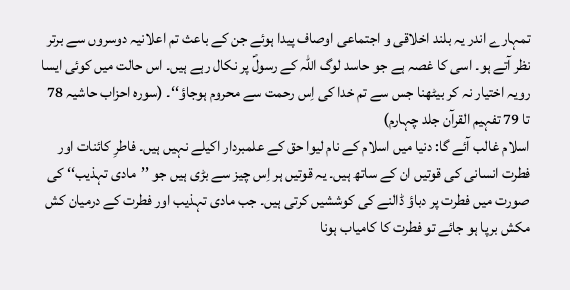تمہارے اندر یہ بلند اخلاقی و اجتماعی اوصاف پیدا ہوئے جن کے باعث تم اعلانیہ دوسروں سے برتر نظر آتے ہو۔ اسی کا غصہ ہے جو حاسد لوگ اللہ کے رسولؐ پر نکال رہے ہیں۔ اس حالت میں کوئی ایسا رویہ اختیار نہ کر بیٹھنا جس سے تم خدا کی اِس رحمت سے محروم ہوجاؤ‘‘۔ (سورہ احزاب حاشیہ 78 تا 79 تفہیم القرآن جلد چہارم)
اسلام غالب آئے گا: دنیا میں اسلام کے نام لیوا حق کے علمبردار اکیلے نہیں ہیں۔ فاطرِ کائنات اور فطرت انسانی کی قوتیں ان کے ساتھ ہیں۔ یہ قوتیں ہر اِس چیز سے بڑی ہیں جو ’’مادی تہذیب‘‘ کی صورت میں فطرت پر دباؤ ڈالنے کی کوششیں کرتی ہیں۔ جب مادی تہذیب اور فطرت کے درمیان کش مکش برپا ہو جائے تو فطرت کا کامیاب ہونا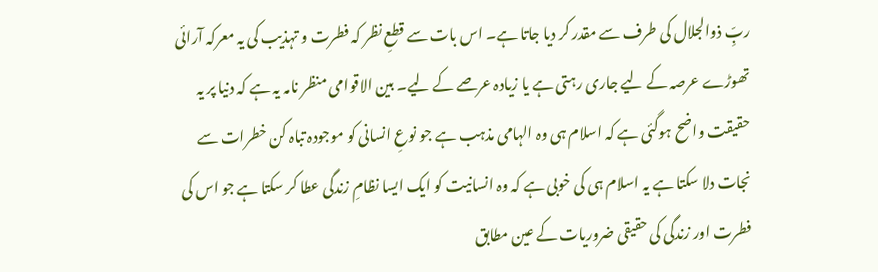ربِّ ذوالجلال کی طرف سے مقدر کر دیا جاتا ہے۔ اس بات سے قطعِ نظر کہ فطرت و تہذیب کی یہ معرکہ آرائی تھوڑے عرصہ کے لیے جاری رہتی ہے یا زیادہ عرصے کے لیے۔ بین الاقوامی منظر نامہ یہ ہے کہ دنیا پر یہ حقیقت واضح ہوگئی ہے کہ اسلام ہی وہ الہامی مذہب ہے جو نوعِ انسانی کو موجودہ تباہ کن خطرات سے نجات دلا سکتا ہے یہ اسلام ہی کی خوبی ہے کہ وہ انسانیت کو ایک ایسا نظامِ زندگی عطا کر سکتا ہے جو اس کی فطرت اور زندگی کی حقیقی ضروریات کے عین مطابق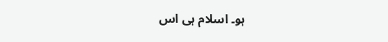ہو۔ اسلام ہی اس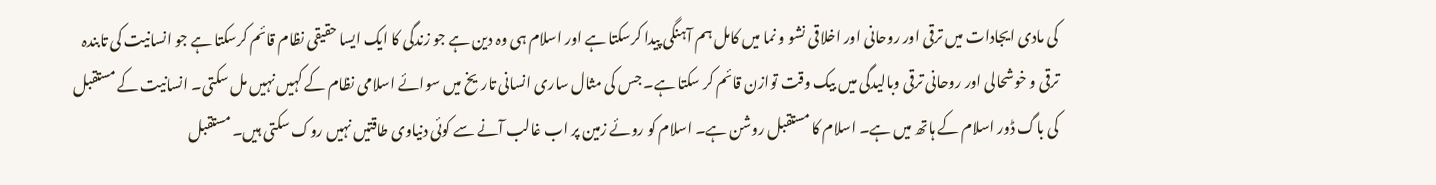کی مادی ایجادات میں ترقی اور روحانی اور اخلاقی نشو و نما میں کامل ہم آہنگی پیدا کرسکتا ہے اور اسلام ہی وہ دین ہے جو زندگی کا ایک ایسا حقیقی نظام قائم کرسکتا ہے جو انسانیت کی تابندہ ترقی و خوشحالی اور روحانی ترقی وبالیدگی میں بیک وقت توازن قائم کر سکتا ہے۔ جس کی مثال ساری انسانی تاریخ میں سوائے اسلامی نظام کے کہیں نہیں مل سکتی۔ انسانیت کے مستقبل کی باگ ڈور اسلام کے ہاتھ میں ہے۔ اسلام کا مستقبل روشن ہے۔ اسلام کو روئے زمین پر اب غالب آنے سے کوئی دنیاوی طاقتیں نہیں روک سکتی ہیں۔ مستقبل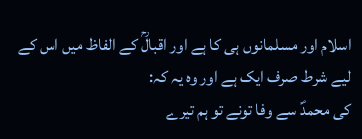اسلام اور مسلمانوں ہی کا ہے اور اقبالؒ کے الفاظ میں اس کے لیے شرط صرف ایک ہے اور وہ یہ کہ:
کی محمدؐ سے وفا تونے تو ہم تیرے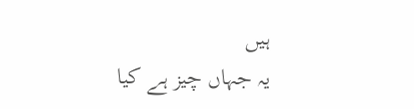ہیں
یہ جہاں چیز ہے کیا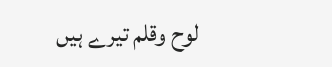لوح وقلم تیرے ہیں